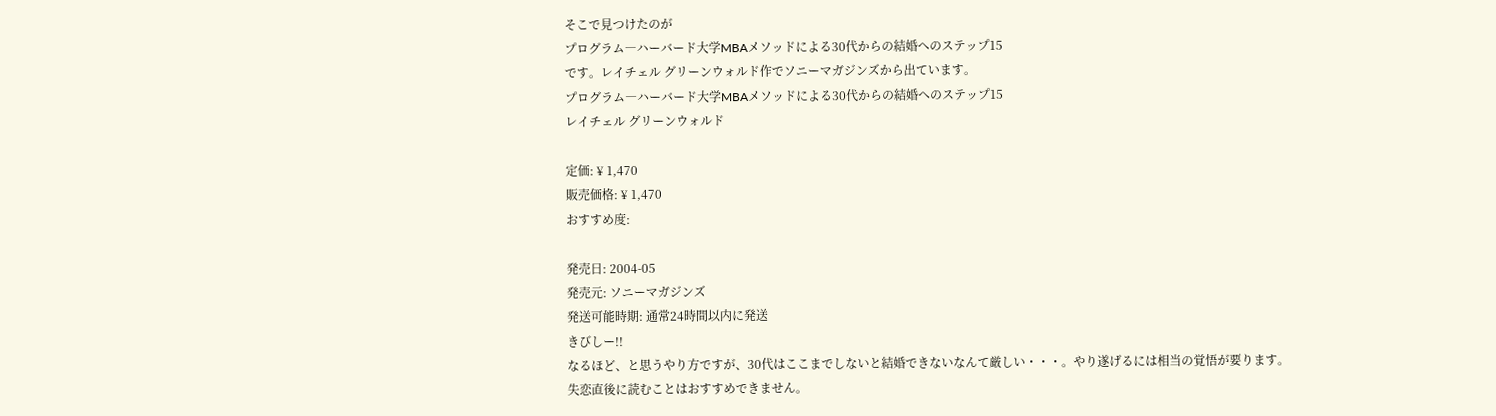そこで見つけたのが
プログラム―ハーバード大学MBAメソッドによる30代からの結婚へのステップ15
です。レイチェル グリーンウォルド作でソニーマガジンズから出ています。
プログラム―ハーバード大学MBAメソッドによる30代からの結婚へのステップ15
レイチェル グリーンウォルド

定価: ¥ 1,470
販売価格: ¥ 1,470
おすすめ度:

発売日: 2004-05
発売元: ソニーマガジンズ
発送可能時期: 通常24時間以内に発送
きびしー!!
なるほど、と思うやり方ですが、30代はここまでしないと結婚できないなんて厳しい・・・。やり遂げるには相当の覚悟が要ります。
失恋直後に読むことはおすすめできません。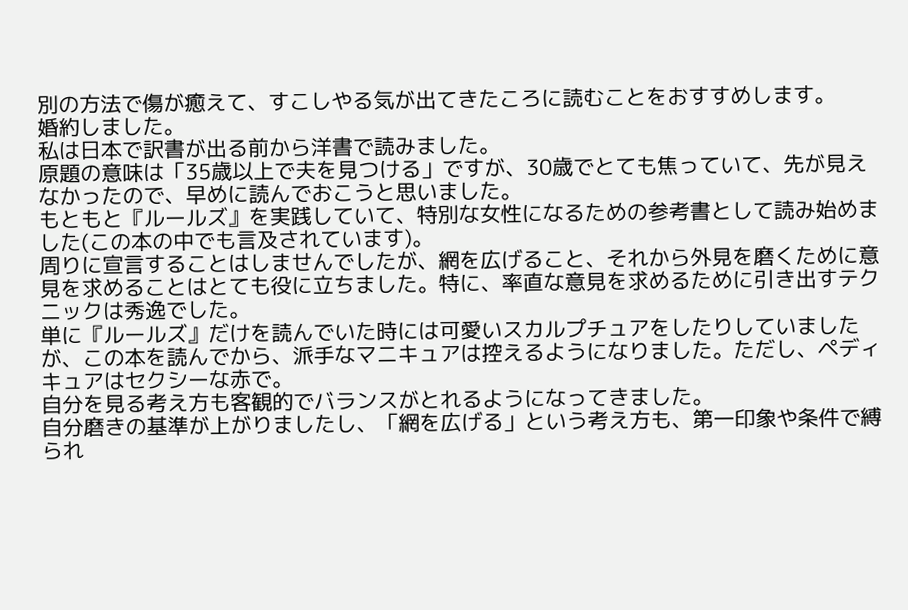別の方法で傷が癒えて、すこしやる気が出てきたころに読むことをおすすめします。
婚約しました。
私は日本で訳書が出る前から洋書で読みました。
原題の意味は「35歳以上で夫を見つける」ですが、30歳でとても焦っていて、先が見えなかったので、早めに読んでおこうと思いました。
もともと『ルールズ』を実践していて、特別な女性になるための参考書として読み始めました(この本の中でも言及されています)。
周りに宣言することはしませんでしたが、網を広げること、それから外見を磨くために意見を求めることはとても役に立ちました。特に、率直な意見を求めるために引き出すテクニックは秀逸でした。
単に『ルールズ』だけを読んでいた時には可愛いスカルプチュアをしたりしていましたが、この本を読んでから、派手なマニキュアは控えるようになりました。ただし、ペディキュアはセクシーな赤で。
自分を見る考え方も客観的でバランスがとれるようになってきました。
自分磨きの基準が上がりましたし、「網を広げる」という考え方も、第一印象や条件で縛られ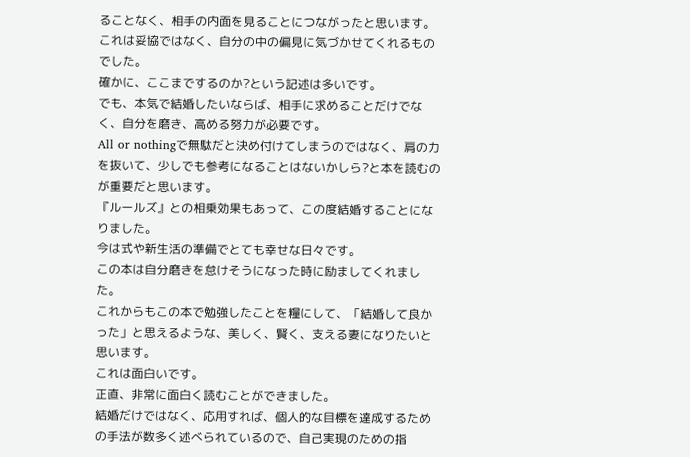ることなく、相手の内面を見ることにつながったと思います。
これは妥協ではなく、自分の中の偏見に気づかせてくれるものでした。
確かに、ここまでするのか?という記述は多いです。
でも、本気で結婚したいならば、相手に求めることだけでなく、自分を磨き、高める努力が必要です。
All or nothingで無駄だと決め付けてしまうのではなく、肩の力を抜いて、少しでも参考になることはないかしら?と本を読むのが重要だと思います。
『ルールズ』との相乗効果もあって、この度結婚することになりました。
今は式や新生活の準備でとても幸せな日々です。
この本は自分磨きを怠けそうになった時に励ましてくれました。
これからもこの本で勉強したことを糧にして、「結婚して良かった」と思えるような、美しく、賢く、支える妻になりたいと思います。
これは面白いです。
正直、非常に面白く読むことができました。
結婚だけではなく、応用すれば、個人的な目標を達成するための手法が数多く述べられているので、自己実現のための指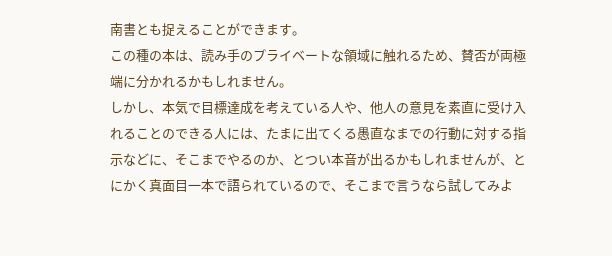南書とも捉えることができます。
この種の本は、読み手のプライベートな領域に触れるため、賛否が両極端に分かれるかもしれません。
しかし、本気で目標達成を考えている人や、他人の意見を素直に受け入れることのできる人には、たまに出てくる愚直なまでの行動に対する指示などに、そこまでやるのか、とつい本音が出るかもしれませんが、とにかく真面目一本で語られているので、そこまで言うなら試してみよ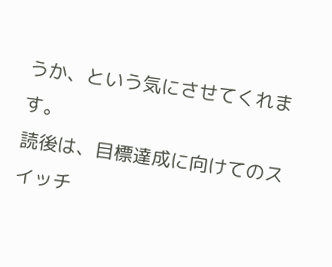うか、という気にさせてくれます。
読後は、目標達成に向けてのスイッチ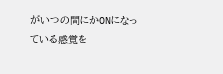がいつの間にかONになっている感覚を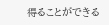得ることができる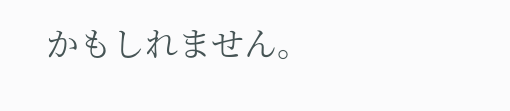かもしれません。